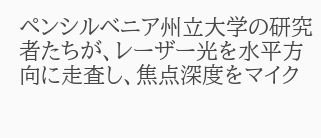ペンシルベニア州立大学の研究者たちが、レーザー光を水平方向に走査し、焦点深度をマイク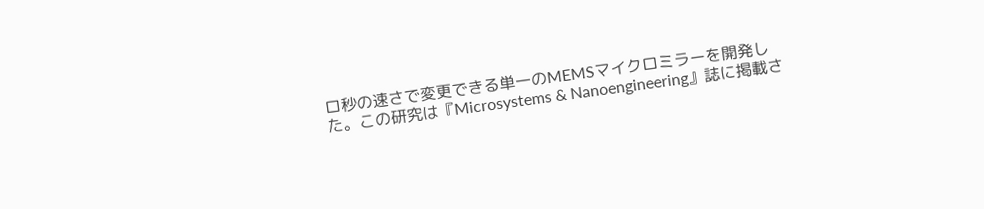ロ秒の速さで変更できる単一のMEMSマイクロミラーを開発した。この研究は『Microsystems & Nanoengineering』誌に掲載さ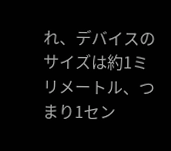れ、デバイスのサイズは約1ミリメートル、つまり1セン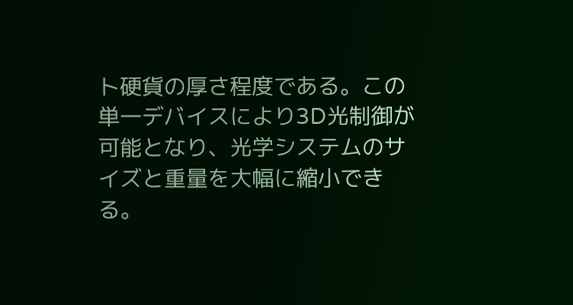ト硬貨の厚さ程度である。この単一デバイスにより3D光制御が可能となり、光学システムのサイズと重量を大幅に縮小できる。